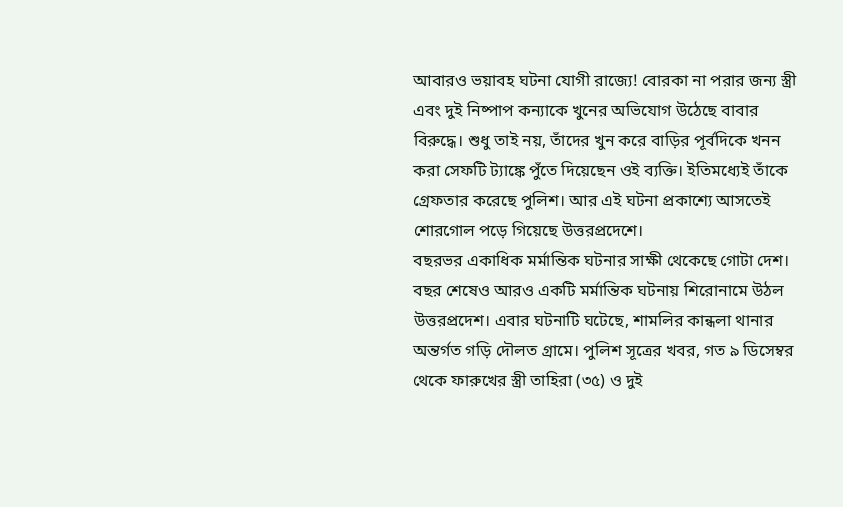আবারও ভয়াবহ ঘটনা যোগী রাজ্যে! বোরকা না পরার জন্য স্ত্রী এবং দুই নিষ্পাপ কন্যাকে খুনের অভিযোগ উঠেছে বাবার বিরুদ্ধে। শুধু তাই নয়, তাঁদের খুন করে বাড়ির পূর্বদিকে খনন করা সেফটি ট্যাঙ্কে পুঁতে দিয়েছেন ওই ব্যক্তি। ইতিমধ্যেই তাঁকে গ্রেফতার করেছে পুলিশ। আর এই ঘটনা প্রকাশ্যে আসতেই শোরগোল পড়ে গিয়েছে উত্তরপ্রদেশে।
বছরভর একাধিক মর্মান্তিক ঘটনার সাক্ষী থেকেছে গোটা দেশ। বছর শেষেও আরও একটি মর্মান্তিক ঘটনায় শিরোনামে উঠল উত্তরপ্রদেশ। এবার ঘটনাটি ঘটেছে, শামলির কান্ধলা থানার অন্তর্গত গড়ি দৌলত গ্রামে। পুলিশ সূত্রের খবর, গত ৯ ডিসেম্বর থেকে ফারুখের স্ত্রী তাহিরা (৩৫) ও দুই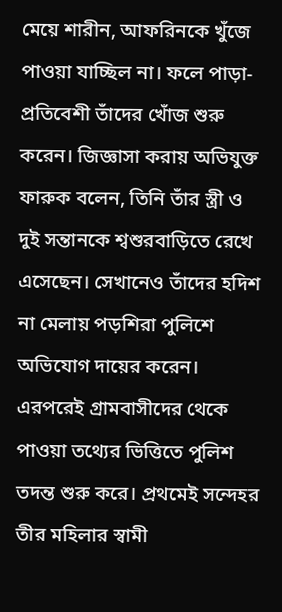মেয়ে শারীন, আফরিনকে খুঁজে পাওয়া যাচ্ছিল না। ফলে পাড়া-প্রতিবেশী তাঁদের খোঁজ শুরু করেন। জিজ্ঞাসা করায় অভিযুক্ত ফারুক বলেন, তিনি তাঁর স্ত্রী ও দুই সন্তানকে শ্বশুরবাড়িতে রেখে এসেছেন। সেখানেও তাঁদের হদিশ না মেলায় পড়শিরা পুলিশে অভিযোগ দায়ের করেন। এরপরেই গ্রামবাসীদের থেকে পাওয়া তথ্যের ভিত্তিতে পুলিশ তদন্ত শুরু করে। প্রথমেই সন্দেহর তীর মহিলার স্বামী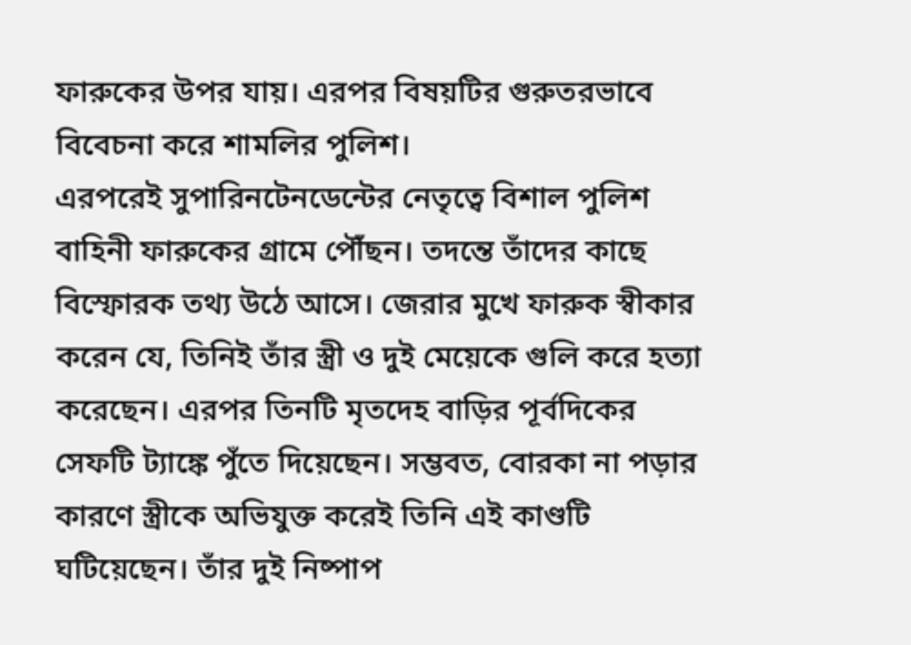ফারুকের উপর যায়। এরপর বিষয়টির গুরুতরভাবে বিবেচনা করে শামলির পুলিশ।
এরপরেই সুপারিনটেনডেন্টের নেতৃত্বে বিশাল পুলিশ বাহিনী ফারুকের গ্রামে পৌঁছন। তদন্তে তাঁদের কাছে বিস্ফোরক তথ্য উঠে আসে। জেরার মুখে ফারুক স্বীকার করেন যে, তিনিই তাঁর স্ত্রী ও দুই মেয়েকে গুলি করে হত্যা করেছেন। এরপর তিনটি মৃতদেহ বাড়ির পূর্বদিকের সেফটি ট্যাঙ্কে পুঁতে দিয়েছেন। সম্ভবত, বোরকা না পড়ার কারণে স্ত্রীকে অভিযুক্ত করেই তিনি এই কাণ্ডটি ঘটিয়েছেন। তাঁর দুই নিষ্পাপ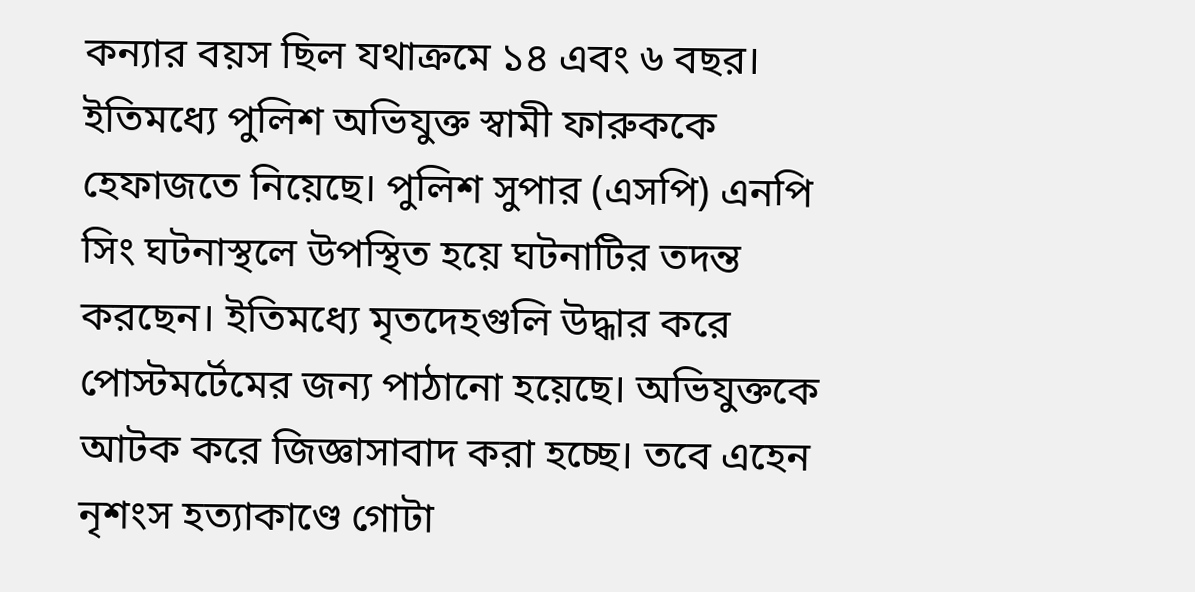কন্যার বয়স ছিল যথাক্রমে ১৪ এবং ৬ বছর। ইতিমধ্যে পুলিশ অভিযুক্ত স্বামী ফারুককে হেফাজতে নিয়েছে। পুলিশ সুপার (এসপি) এনপি সিং ঘটনাস্থলে উপস্থিত হয়ে ঘটনাটির তদন্ত করছেন। ইতিমধ্যে মৃতদেহগুলি উদ্ধার করে পোস্টমর্টেমের জন্য পাঠানো হয়েছে। অভিযুক্তকে আটক করে জিজ্ঞাসাবাদ করা হচ্ছে। তবে এহেন নৃশংস হত্যাকাণ্ডে গোটা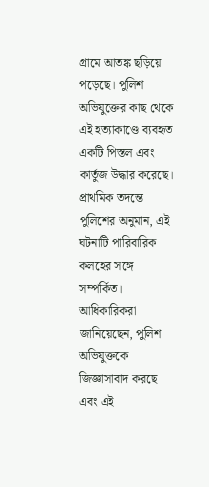গ্রামে আতঙ্ক ছড়িয়ে পড়েছে। পুলিশ অভিযুক্তের কাছ থেকে এই হত্যাকাণ্ডে ব্যবহৃত একটি পিস্তল এবং কার্তুজ উদ্ধার করেছে। প্রাথমিক তদন্তে পুলিশের অনুমান, এই ঘটনাটি পারিবারিক কলহের সঙ্গে সম্পর্কিত। আধিকারিকরা জানিয়েছেন, পুলিশ অভিযুক্তকে জিজ্ঞাসাবাদ করছে এবং এই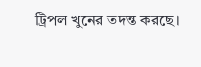ট্রিপল খুনের তদন্ত করছে।